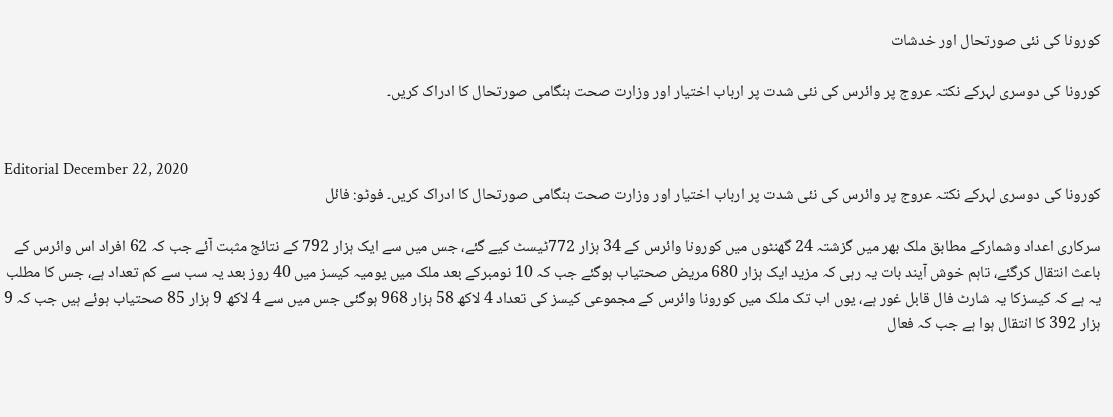کورونا کی نئی صورتحال اور خدشات

کورونا کی دوسری لہرکے نکتہ عروج پر وائرس کی نئی شدت پر ارباب اختیار اور وزارت صحت ہنگامی صورتحال کا ادراک کریں۔


Editorial December 22, 2020
کورونا کی دوسری لہرکے نکتہ عروج پر وائرس کی نئی شدت پر ارباب اختیار اور وزارت صحت ہنگامی صورتحال کا ادراک کریں۔ فوٹو: فائل

سرکاری اعداد وشمارکے مطابق ملک بھر میں گزشتہ 24 گھنٹوں میں کورونا وائرس کے 34 ہزار 772ٹیسٹ کیے گئے، جس میں سے ایک ہزار 792 کے نتائج مثبت آئے جب کہ 62 افراد اس وائرس کے باعث انتقال کرگئے، تاہم خوش آیند بات یہ رہی کہ مزید ایک ہزار 680 مریض صحتیاب ہوگئے جب کہ 10 نومبرکے بعد ملک میں یومیہ کیسز میں 40 روز بعد یہ سب سے کم تعداد ہے، جس کا مطلب یہ ہے کہ کیسزکا یہ شارٹ فال قابل غور ہے، یوں اب تک ملک میں کورونا وائرس کے مجموعی کیسز کی تعداد 4 لاکھ 58 ہزار 968 ہوگئی جس میں سے 4 لاکھ 9 ہزار 85 صحتیاب ہوئے ہیں جب کہ 9 ہزار 392 کا انتقال ہوا ہے جب کہ فعال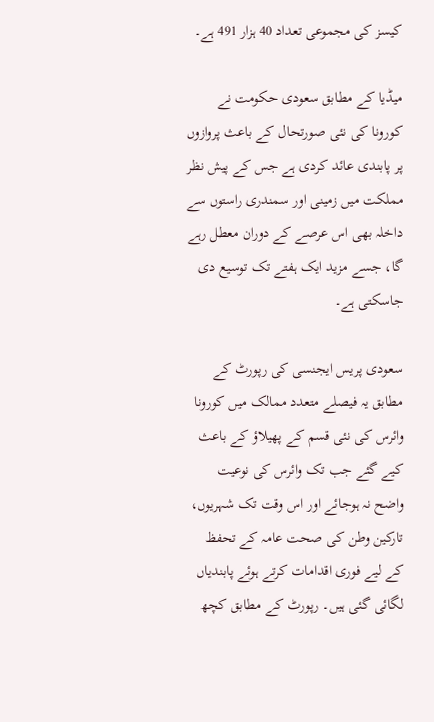کیسز کی مجموعی تعداد 40 ہزار 491 ہے۔

میڈیا کے مطابق سعودی حکومت نے کورونا کی نئی صورتحال کے باعث پروازوں پر پابندی عائد کردی ہے جس کے پیش نظر مملکت میں زمینی اور سمندری راستوں سے داخلہ بھی اس عرصے کے دوران معطل رہے گا، جسے مزید ایک ہفتے تک توسیع دی جاسکتی ہے۔

سعودی پریس ایجنسی کی رپورٹ کے مطابق یہ فیصلے متعدد ممالک میں کورونا وائرس کی نئی قسم کے پھیلاؤ کے باعث کیے گئے جب تک وائرس کی نوعیت واضح نہ ہوجائے اور اس وقت تک شہریوں، تارکین وطن کی صحت عامہ کے تحفظ کے لیے فوری اقدامات کرتے ہوئے پابندیاں لگائی گئی ہیں۔ رپورٹ کے مطابق کچھ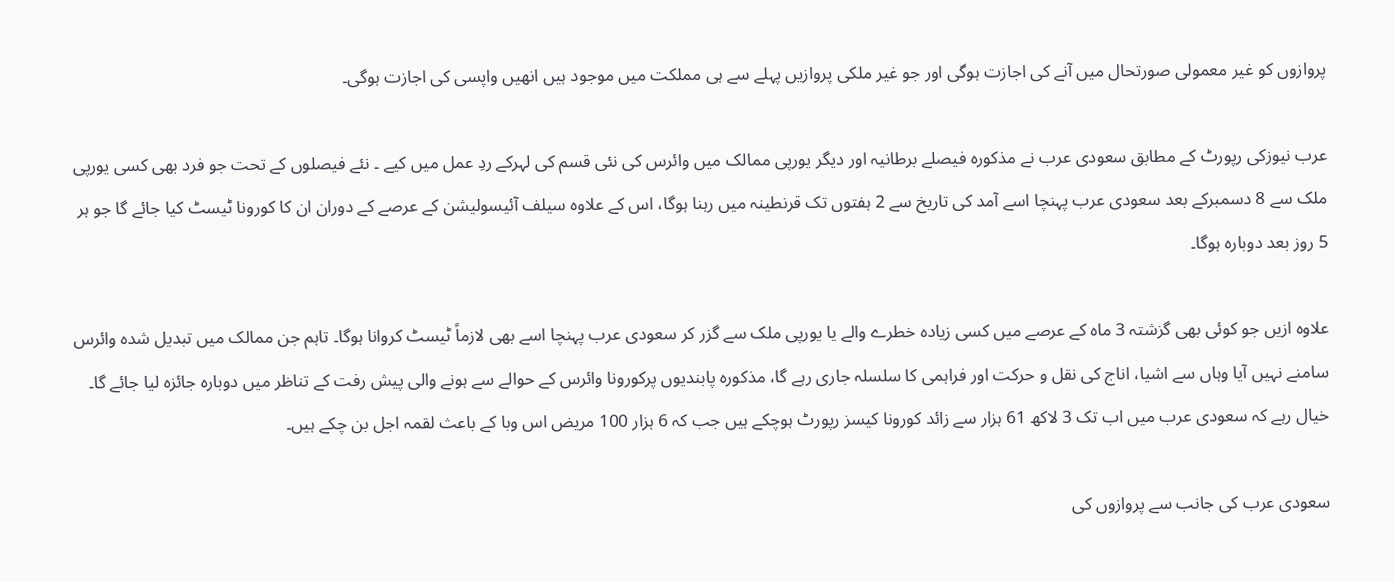پروازوں کو غیر معمولی صورتحال میں آنے کی اجازت ہوگی اور جو غیر ملکی پروازیں پہلے سے ہی مملکت میں موجود ہیں انھیں واپسی کی اجازت ہوگی۔

عرب نیوزکی رپورٹ کے مطابق سعودی عرب نے مذکورہ فیصلے برطانیہ اور دیگر یورپی ممالک میں وائرس کی نئی قسم کی لہرکے ردِ عمل میں کیے ۔ نئے فیصلوں کے تحت جو فرد بھی کسی یورپی ملک سے 8 دسمبرکے بعد سعودی عرب پہنچا اسے آمد کی تاریخ سے 2 ہفتوں تک قرنطینہ میں رہنا ہوگا، اس کے علاوہ سیلف آئیسولیشن کے عرصے کے دوران ان کا کورونا ٹیسٹ کیا جائے گا جو ہر 5 روز بعد دوبارہ ہوگا۔

علاوہ ازیں جو کوئی بھی گزشتہ 3 ماہ کے عرصے میں کسی زیادہ خطرے والے یا یورپی ملک سے گزر کر سعودی عرب پہنچا اسے بھی لازماً ٹیسٹ کروانا ہوگا۔ تاہم جن ممالک میں تبدیل شدہ وائرس سامنے نہیں آیا وہاں سے اشیا، اناج کی نقل و حرکت اور فراہمی کا سلسلہ جاری رہے گا، مذکورہ پابندیوں پرکورونا وائرس کے حوالے سے ہونے والی پیش رفت کے تناظر میں دوبارہ جائزہ لیا جائے گا۔ خیال رہے کہ سعودی عرب میں اب تک 3 لاکھ 61 ہزار سے زائد کورونا کیسز رپورٹ ہوچکے ہیں جب کہ 6 ہزار 100 مریض اس وبا کے باعث لقمہ اجل بن چکے ہیں۔

سعودی عرب کی جانب سے پروازوں کی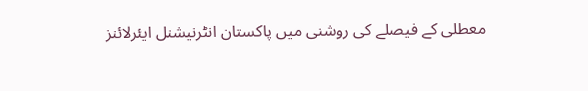معطلی کے فیصلے کی روشنی میں پاکستان انٹرنیشنل ایئرلائنز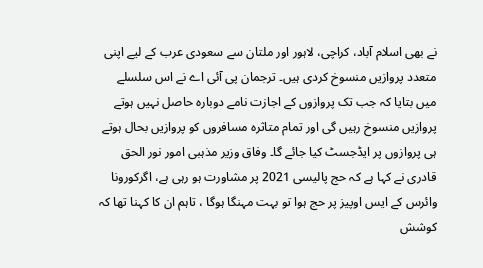نے بھی اسلام آباد، کراچی، لاہور اور ملتان سے سعودی عرب کے لیے اپنی متعدد پروازیں منسوخ کردی ہیں۔ ترجمان پی آئی اے نے اس سلسلے میں بتایا کہ جب تک پروازوں کے اجازت نامے دوبارہ حاصل نہیں ہوتے پروازیں منسوخ رہیں گی اور تمام متاثرہ مسافروں کو پروازیں بحال ہوتے ہی پروازوں پر ایڈجسٹ کیا جائے گا۔ وفاق وزیر مذہبی امور نور الحق قادری نے کہا ہے کہ حج پالیسی 2021 پر مشاورت ہو رہی ہے، اگرکورونا وائرس کے ایس اوپیز پر حج ہوا تو بہت مہنگا ہوگا ، تاہم ان کا کہنا تھا کہ کوشش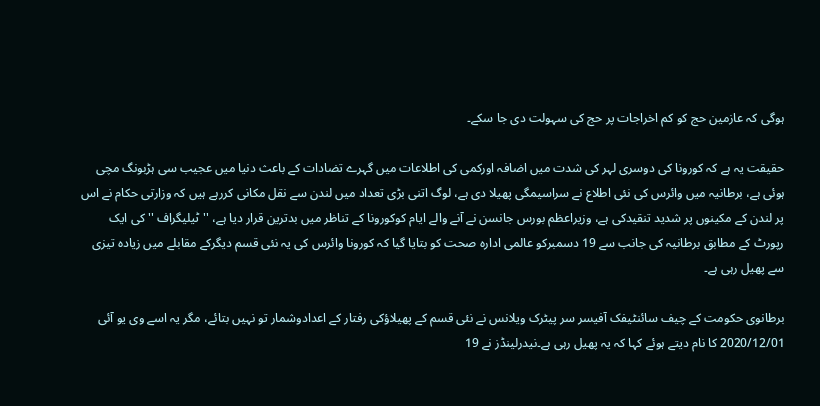ہوگی کہ عازمین حج کو کم اخراجات پر حج کی سہولت دی جا سکے۔

حقیقت یہ ہے کہ کورونا کی دوسری لہر کی شدت میں اضافہ اورکمی کی اطلاعات میں گہرے تضادات کے باعث دنیا میں عجیب سی ہڑبونگ مچی ہوئی ہے، برطانیہ میں وائرس کی نئی اطلاع نے سراسیمگی پھیلا دی ہے، لوگ اتنی بڑی تعداد میں لندن سے نقل مکانی کررہے ہیں کہ وزارتی حکام نے اس پر لندن کے مکینوں پر شدید تنقیدکی ہے، وزیراعظم بورس جانسن نے آنے والے ایام کوکورونا کے تناظر میں بدترین قرار دیا ہے، ''ٹیلیگراف ''کی ایک رپورٹ کے مطابق برطانیہ کی جانب سے 19 دسمبرکو عالمی ادارہ صحت کو بتایا گیا کہ کورونا وائرس کی یہ نئی قسم دیگرکے مقابلے میں زیادہ تیزی سے پھیل رہی ہے۔

برطانوی حکومت کے چیف سائنٹیفک آفیسر سر پیٹرک ویلانس نے نئی قسم کے پھیلاؤکی رفتار کے اعدادوشمار تو نہیں بتائے، مگر یہ اسے وی یو آئی 2020/12/01 کا نام دیتے ہوئے کہا کہ یہ پھیل رہی ہے۔نیدرلینڈز نے 19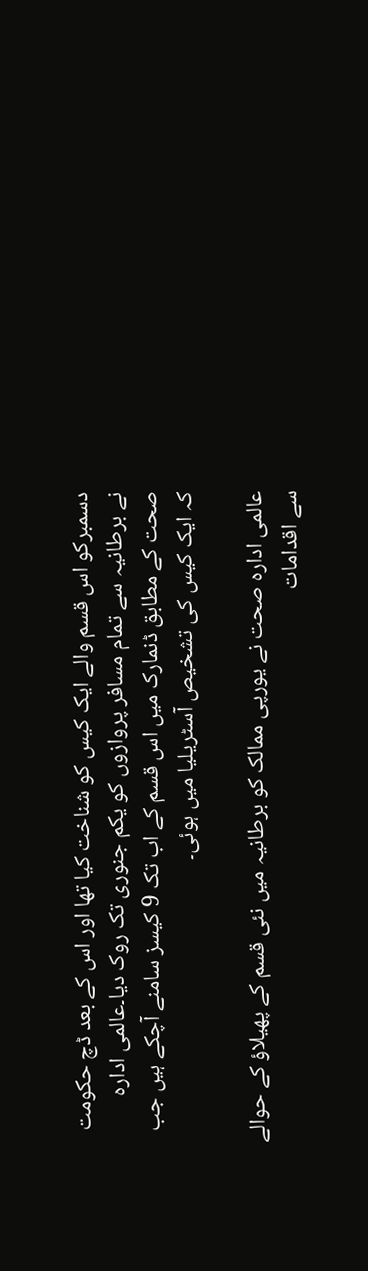دسمبرکو اس قسم والے ایک کیس کو شناخت کیا تھا اور اس کے بعد ڈچ حکومت نے برطانیہ سے تمام مسافر پروازوں کو یکم جنوری تک روک دیا۔عالمی ادارہ صحت کے مطابق ڈنمارک میں اس قسم کے اب تک 9 کیسز سامنے آچکے ہیں جب کہ ایک کیس کی تشخیص آسٹریلیا میں ہوئی۔

عالمی ادارہ صحت نے یورپی ممالک کو برطانیہ میں نئی قسم کے پھیلاؤ کے حوالے سے اقدامات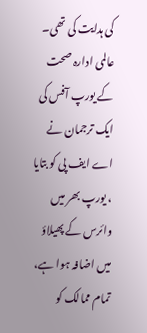کی ہدایت کی تھی۔ عالمی ادارہ صحت کے یورپ آفس کی ایک ترجمان نے اے ایف پی کو بتایا ، یورپ بھر میں وائرس کے پھیلاؤ میں اضافہ ہوا ہے، تمام ممالک کو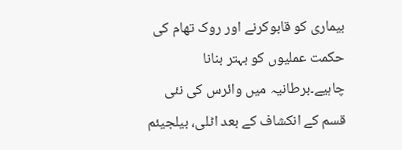بیماری کو قابوکرنے اور روک تھام کی حکمت عملیوں کو بہتر بنانا چاہیے۔برطانیہ میں وائرس کی نئی قسم کے انکشاف کے بعد اٹلی، بیلجیئم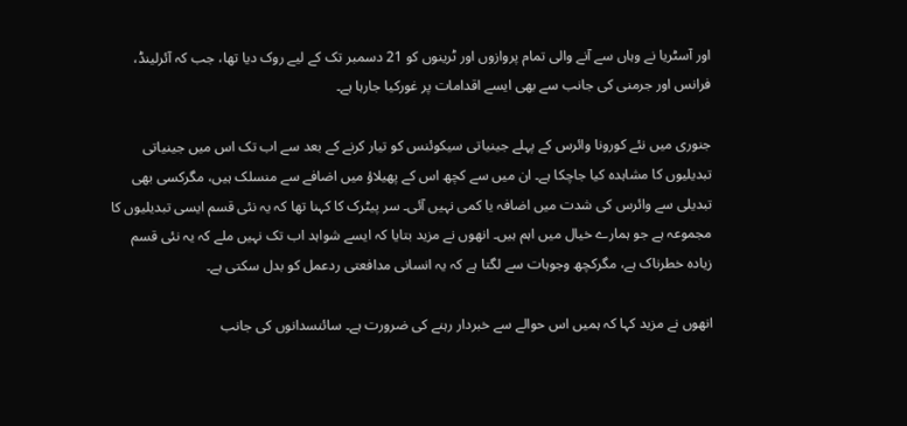اور آسٹریا نے وہاں سے آنے والی تمام پروازوں اور ٹرینوں کو 21 دسمبر تک کے لیے روک دیا تھا، جب کہ آئرلینڈ، فرانس اور جرمنی کی جانب سے بھی ایسے اقدامات پر غورکیا جارہا ہے۔

جنوری میں نئے کورونا وائرس کے پہلے جینیاتی سیکوئنس کو تیار کرنے کے بعد سے اب تک اس میں جینیاتی تبدیلیوں کا مشاہدہ کیا جاچکا ہے۔ ان میں سے کچھ اس کے پھیلاؤ میں اضافے سے منسلک ہیں، مگرکسی بھی تبدیلی سے وائرس کی شدت میں اضافہ یا کمی نہیں آئی۔ سر پیٹرک کا کہنا تھا کہ یہ نئی قسم ایسی تبدیلیوں کا مجموعہ ہے جو ہمارے خیال میں اہم ہیں۔ انھوں نے مزید بتایا کہ ایسے شواہد اب تک نہیں ملے کہ یہ نئی قسم زیادہ خطرناک ہے، مگرکچھ وجوہات سے لگتا ہے کہ یہ انسانی مدافعتی ردعمل کو بدل سکتی ہے۔

انھوں نے مزید کہا کہ ہمیں اس حوالے سے خبردار رہنے کی ضرورت ہے۔ سائنسدانوں کی جانب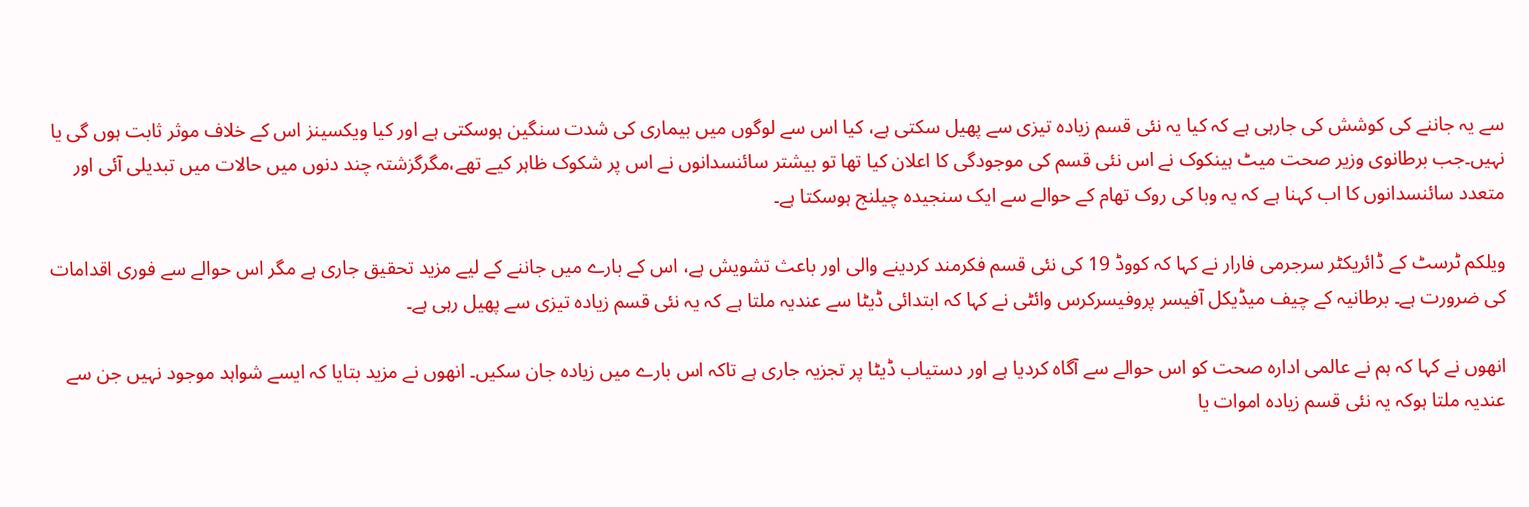سے یہ جاننے کی کوشش کی جارہی ہے کہ کیا یہ نئی قسم زیادہ تیزی سے پھیل سکتی ہے، کیا اس سے لوگوں میں بیماری کی شدت سنگین ہوسکتی ہے اور کیا ویکسینز اس کے خلاف موثر ثابت ہوں گی یا نہیں۔جب برطانوی وزیر صحت میٹ ہینکوک نے اس نئی قسم کی موجودگی کا اعلان کیا تھا تو بیشتر سائنسدانوں نے اس پر شکوک ظاہر کیے تھے،مگرگزشتہ چند دنوں میں حالات میں تبدیلی آئی اور متعدد سائنسدانوں کا اب کہنا ہے کہ یہ وبا کی روک تھام کے حوالے سے ایک سنجیدہ چیلنج ہوسکتا ہے۔

ویلکم ٹرسٹ کے ڈائریکٹر سرجرمی فارار نے کہا کہ کووڈ 19 کی نئی قسم فکرمند کردینے والی اور باعث تشویش ہے، اس کے بارے میں جاننے کے لیے مزید تحقیق جاری ہے مگر اس حوالے سے فوری اقدامات کی ضرورت ہے۔ برطانیہ کے چیف میڈیکل آفیسر پروفیسرکرس وائٹی نے کہا کہ ابتدائی ڈیٹا سے عندیہ ملتا ہے کہ یہ نئی قسم زیادہ تیزی سے پھیل رہی ہے۔

انھوں نے کہا کہ ہم نے عالمی ادارہ صحت کو اس حوالے سے آگاہ کردیا ہے اور دستیاب ڈیٹا پر تجزیہ جاری ہے تاکہ اس بارے میں زیادہ جان سکیں۔ انھوں نے مزید بتایا کہ ایسے شواہد موجود نہیں جن سے عندیہ ملتا ہوکہ یہ نئی قسم زیادہ اموات یا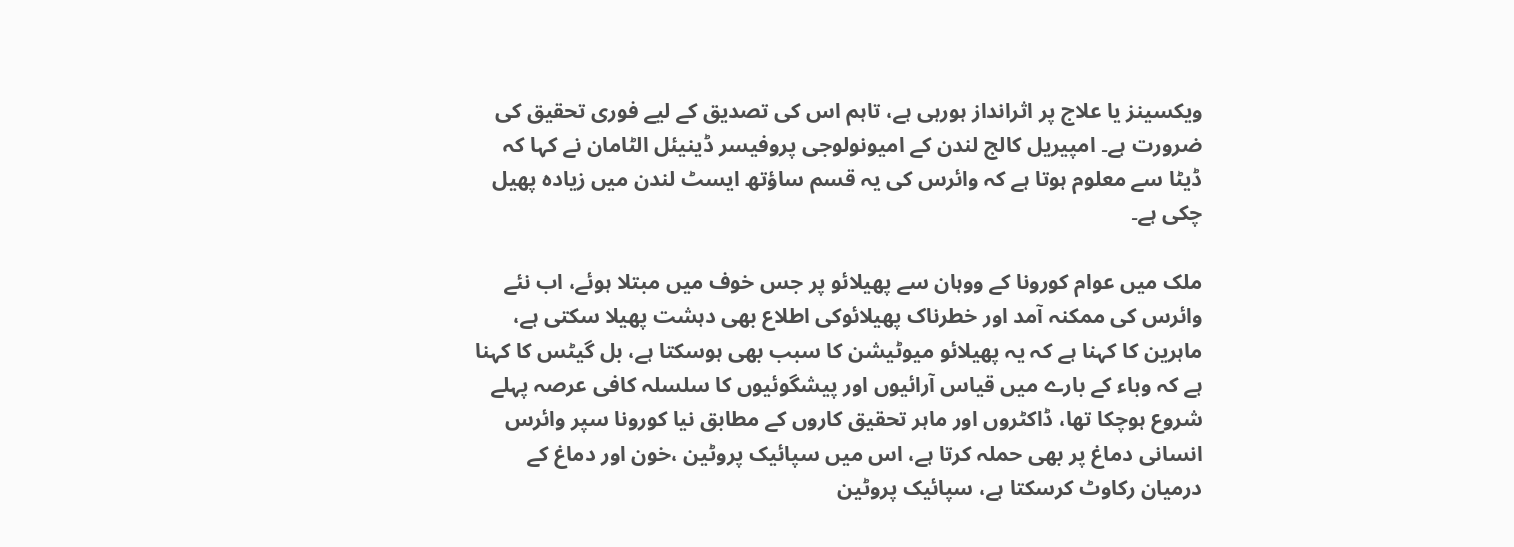ویکسینز یا علاج پر اثرانداز ہورہی ہے، تاہم اس کی تصدیق کے لیے فوری تحقیق کی ضرورت ہے۔ امپیریل کالج لندن کے امیونولوجی پروفیسر ڈینیئل الٹامان نے کہا کہ ڈیٹا سے معلوم ہوتا ہے کہ وائرس کی یہ قسم ساؤتھ ایسٹ لندن میں زیادہ پھیل چکی ہے۔

ملک میں عوام کورونا کے ووہان سے پھیلائو پر جس خوف میں مبتلا ہوئے، اب نئے وائرس کی ممکنہ آمد اور خطرناک پھیلائوکی اطلاع بھی دہشت پھیلا سکتی ہے، ماہرین کا کہنا ہے کہ یہ پھیلائو میوٹیشن کا سبب بھی ہوسکتا ہے، بل گیٹس کا کہنا ہے کہ وباء کے بارے میں قیاس آرائیوں اور پیشگوئیوں کا سلسلہ کافی عرصہ پہلے شروع ہوچکا تھا، ڈاکٹروں اور ماہر تحقیق کاروں کے مطابق نیا کورونا سپر وائرس انسانی دماغ پر بھی حملہ کرتا ہے، اس میں سپائیک پروٹین ،خون اور دماغ کے درمیان رکاوٹ کرسکتا ہے، سپائیک پروٹین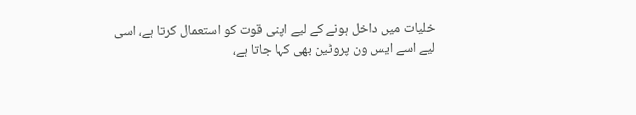خلیات میں داخل ہونے کے لیے اپنی قوت کو استعمال کرتا ہے، اسی لیے اسے ایس ون پروٹین بھی کہا جاتا ہے،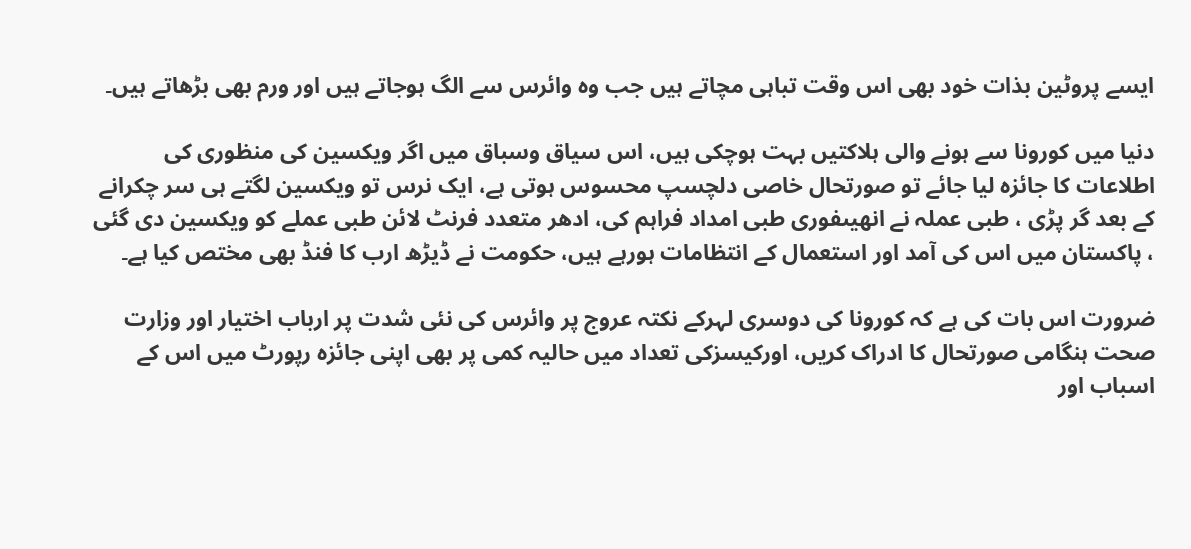ایسے پروٹین بذات خود بھی اس وقت تباہی مچاتے ہیں جب وہ وائرس سے الگ ہوجاتے ہیں اور ورم بھی بڑھاتے ہیں۔

دنیا میں کورونا سے ہونے والی ہلاکتیں بہت ہوچکی ہیں، اس سیاق وسباق میں اگر ویکسین کی منظوری کی اطلاعات کا جائزہ لیا جائے تو صورتحال خاصی دلچسپ محسوس ہوتی ہے، ایک نرس تو ویکسین لگتے ہی سر چکرانے کے بعد گر پڑی ، طبی عملہ نے انھیںفوری طبی امداد فراہم کی، ادھر متعدد فرنٹ لائن طبی عملے کو ویکسین دی گئی ، پاکستان میں اس کی آمد اور استعمال کے انتظامات ہورہے ہیں، حکومت نے ڈیڑھ ارب کا فنڈ بھی مختص کیا ہے۔

ضرورت اس بات کی ہے کہ کورونا کی دوسری لہرکے نکتہ عروج پر وائرس کی نئی شدت پر ارباب اختیار اور وزارت صحت ہنگامی صورتحال کا ادراک کریں، اورکیسزکی تعداد میں حالیہ کمی پر بھی اپنی جائزہ رپورٹ میں اس کے اسباب اور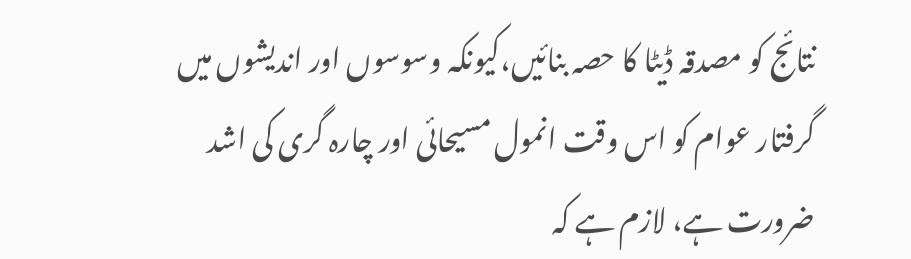نتائج کو مصدقہ ڈیٹا کا حصہ بنائیں،کیونکہ وسوسوں اور اندیشوں میں گرفتار عوام کو اس وقت انمول مسیحائی اور چارہ گری کی اشد ضرورت ہے، لازم ہے کہ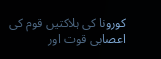کورونا کی ہلاکتیں قوم کی اعصابی قوت اور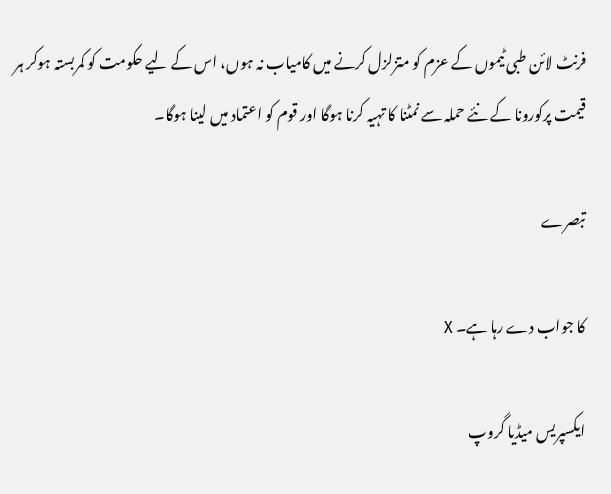فرنٹ لائن طبی ٹیموں کے عزم کو متزلزل کرنے میں کامیاب نہ ہوں، اس کے لیے حکومت کو کمربستہ ہوکر ہر قیمت پرکورونا کے نئے حملہ سے نمٹنا کا تہیہ کرنا ہوگا اور قوم کو اعتماد میں لینا ہوگا۔

تبصرے

کا جواب دے رہا ہے۔ X

ایکسپریس میڈیا گروپ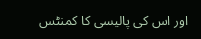اور اس کی پالیسی کا کمنٹس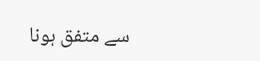سے متفق ہونا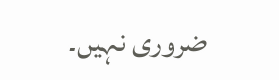ضروری نہیں۔